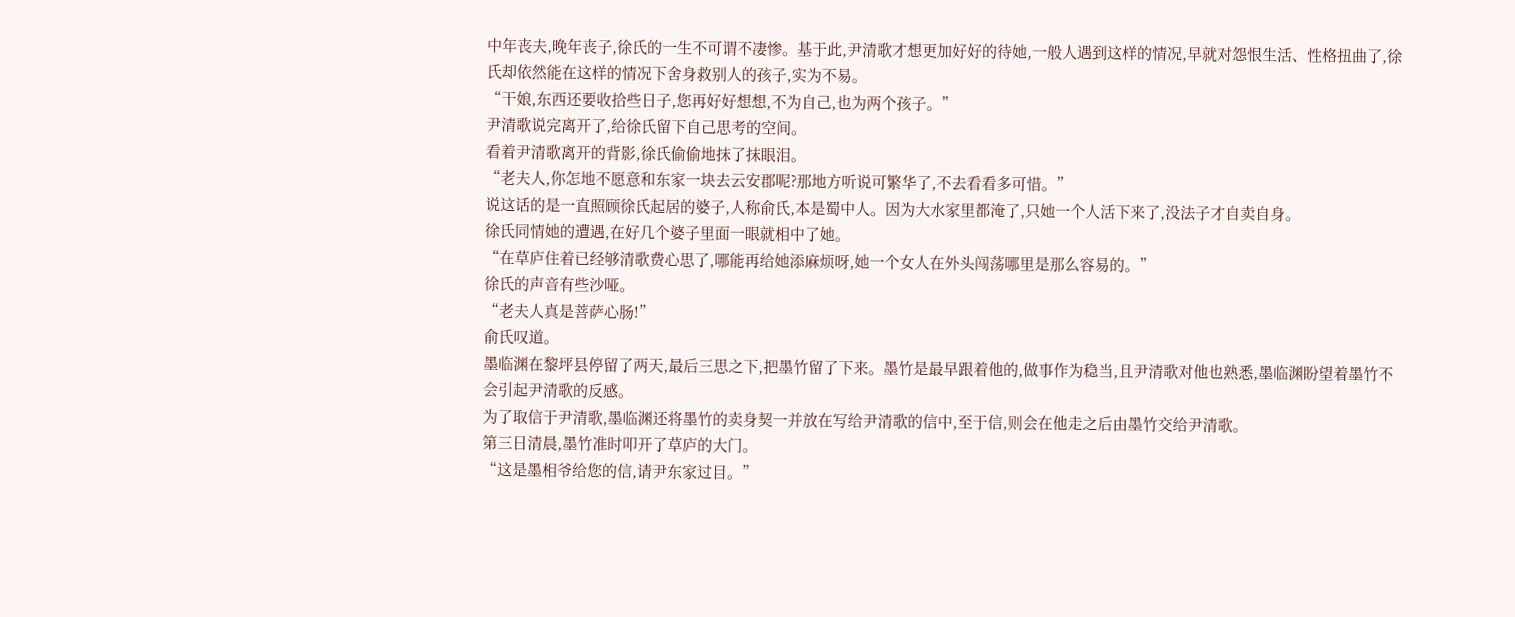中年丧夫,晚年丧子,徐氏的一生不可谓不凄惨。基于此,尹清歌才想更加好好的待她,一般人遇到这样的情况,早就对怨恨生活、性格扭曲了,徐氏却依然能在这样的情况下舍身救别人的孩子,实为不易。
“干娘,东西还要收拾些日子,您再好好想想,不为自己,也为两个孩子。”
尹清歌说完离开了,给徐氏留下自己思考的空间。
看着尹清歌离开的背影,徐氏偷偷地抹了抹眼泪。
“老夫人,你怎地不愿意和东家一块去云安郡呢?那地方听说可繁华了,不去看看多可惜。”
说这话的是一直照顾徐氏起居的婆子,人称俞氏,本是蜀中人。因为大水家里都淹了,只她一个人活下来了,没法子才自卖自身。
徐氏同情她的遭遇,在好几个婆子里面一眼就相中了她。
“在草庐住着已经够清歌费心思了,哪能再给她添麻烦呀,她一个女人在外头闯荡哪里是那么容易的。”
徐氏的声音有些沙哑。
“老夫人真是菩萨心肠!”
俞氏叹道。
墨临渊在黎坪县停留了两天,最后三思之下,把墨竹留了下来。墨竹是最早跟着他的,做事作为稳当,且尹清歌对他也熟悉,墨临渊盼望着墨竹不会引起尹清歌的反感。
为了取信于尹清歌,墨临渊还将墨竹的卖身契一并放在写给尹清歌的信中,至于信,则会在他走之后由墨竹交给尹清歌。
第三日清晨,墨竹准时叩开了草庐的大门。
“这是墨相爷给您的信,请尹东家过目。”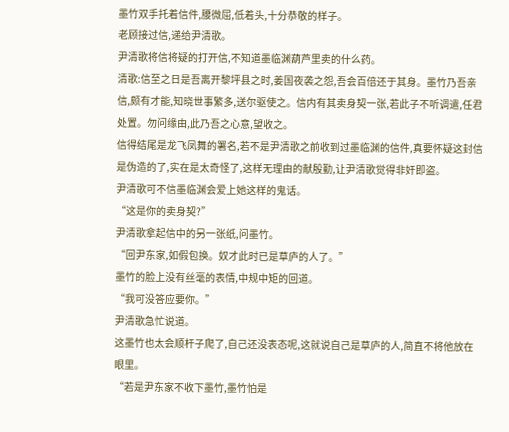墨竹双手托着信件,腰微屈,低着头,十分恭敬的样子。
老顾接过信,递给尹清歌。
尹清歌将信将疑的打开信,不知道墨临渊葫芦里卖的什么药。
清歌:信至之日是吾离开黎坪县之时,姜国夜袭之怨,吾会百倍还于其身。墨竹乃吾亲信,颇有才能,知晓世事繁多,送尔驱使之。信内有其卖身契一张,若此子不听调遣,任君处置。勿问缘由,此乃吾之心意,望收之。
信得结尾是龙飞凤舞的署名,若不是尹清歌之前收到过墨临渊的信件,真要怀疑这封信是伪造的了,实在是太奇怪了,这样无理由的献殷勤,让尹清歌觉得非奸即盗。
尹清歌可不信墨临渊会爱上她这样的鬼话。
“这是你的卖身契?”
尹清歌拿起信中的另一张纸,问墨竹。
“回尹东家,如假包换。奴才此时已是草庐的人了。”
墨竹的脸上没有丝毫的表情,中规中矩的回道。
“我可没答应要你。”
尹清歌急忙说道。
这墨竹也太会顺杆子爬了,自己还没表态呢,这就说自己是草庐的人,简直不将他放在眼里。
“若是尹东家不收下墨竹,墨竹怕是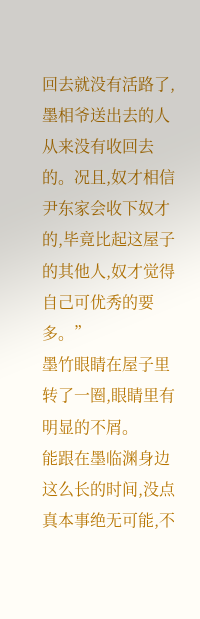回去就没有活路了,墨相爷送出去的人从来没有收回去的。况且,奴才相信尹东家会收下奴才的,毕竟比起这屋子的其他人,奴才觉得自己可优秀的要多。”
墨竹眼睛在屋子里转了一圈,眼睛里有明显的不屑。
能跟在墨临渊身边这么长的时间,没点真本事绝无可能,不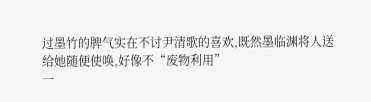过墨竹的脾气实在不讨尹清歌的喜欢,既然墨临渊将人送给她随便使唤,好像不“废物利用”
一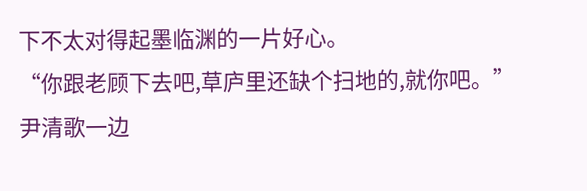下不太对得起墨临渊的一片好心。
“你跟老顾下去吧,草庐里还缺个扫地的,就你吧。”
尹清歌一边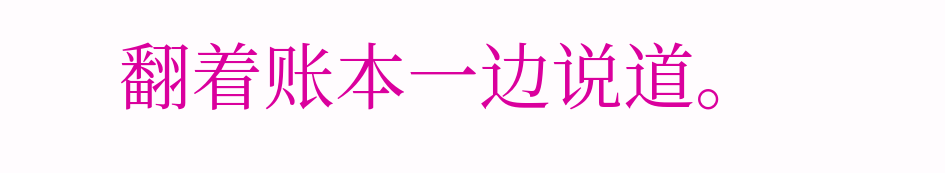翻着账本一边说道。